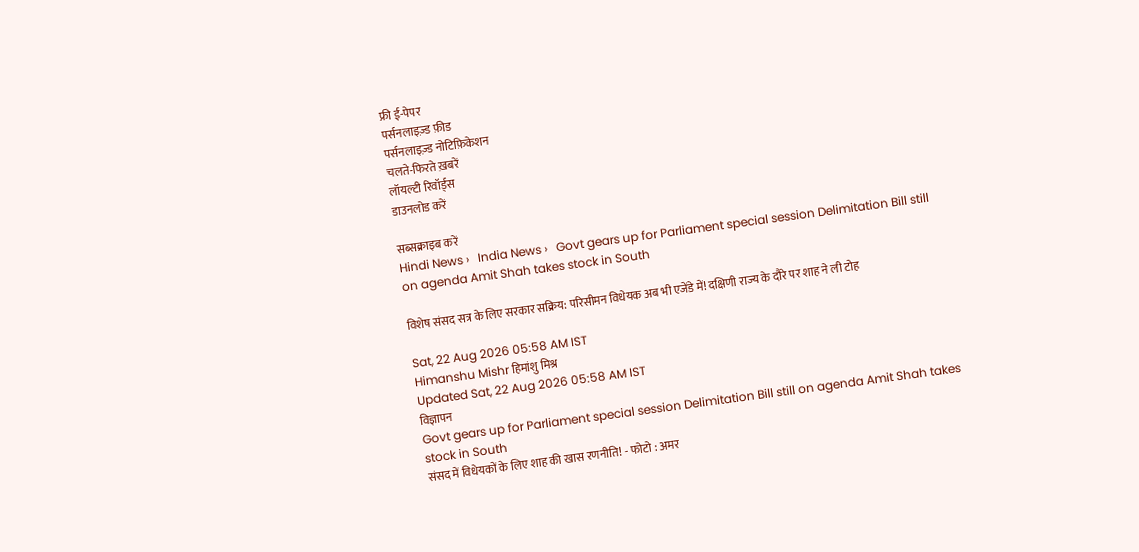फ्री ई-पेपर
पर्सनलाइज़्ड फ़ीड
पर्सनलाइज़्ड नोटिफ़िकेशन
चलते-फिरते ख़बरें
लॉयल्टी रिवॉर्ड्स
डाउनलोड करें

सब्सक्राइब करें
Hindi News ›   India News ›   Govt gears up for Parliament special session Delimitation Bill still on agenda Amit Shah takes stock in South

विशेष संसद सत्र के लिए सरकार सक्रिय: परिसीमन विधेयक अब भी एजेंडे में! दक्षिणी राज्य के दौरे पर शाह ने ली टोह

Sat, 22 Aug 2026 05:58 AM IST
Himanshu Mishr हिमांशु मिश्र
Updated Sat, 22 Aug 2026 05:58 AM IST
विज्ञापन
Govt gears up for Parliament special session Delimitation Bill still on agenda Amit Shah takes stock in South
संसद में विधेयकों के लिए शाह की खास रणनीति! - फोटो : अमर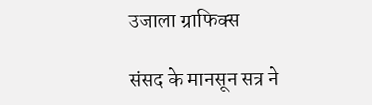उजाला ग्राफिक्स

संसद के मानसून सत्र ने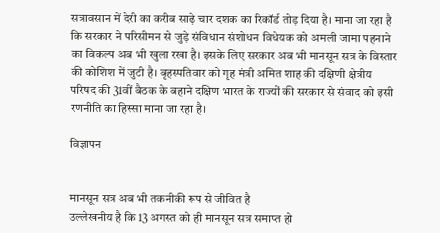सत्रावसान में देरी का करीब साढ़े चार दशक का रिकॉर्ड तोड़ दिया है। माना जा रहा है कि सरकार ने परिसीमन से जुड़े संविधान संशोधन विधेयक को अमली जामा पहनाने का विकल्प अब भी खुला रखा है। इसके लिए सरकार अब भी मानसून सत्र के विस्तार की कोशिश में जुटी है। बृहस्पतिवार को गृह मंत्री अमित शाह की दक्षिणी क्षेत्रीय परिषद की 31वीं बैठक के बहाने दक्षिण भारत के राज्यों की सरकार से संवाद को इसी रणनीति का हिस्सा माना जा रहा है।

विज्ञापन


मानसून सत्र अब भी तकनीकी रूप से जीवित है
उल्लेखनीय है कि 13 अगस्त को ही मानसून सत्र समाप्त हो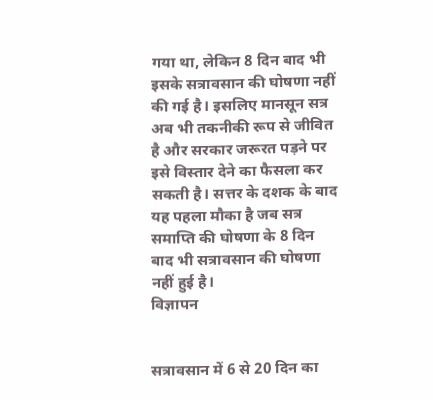गया था, लेकिन 8 दिन बाद भी इसके सत्रावसान की घोषणा नहीं की गई है। इसलिए मानसून सत्र अब भी तकनीकी रूप से जीवित है और सरकार जरूरत पड़ने पर इसे विस्तार देने का फैसला कर सकती है। सत्तर के दशक के बाद यह पहला मौका है जब सत्र समाप्ति की घोषणा के 8 दिन बाद भी सत्रावसान की घोषणा नहीं हुई है।
विज्ञापन


सत्रावसान में 6 से 20 दिन का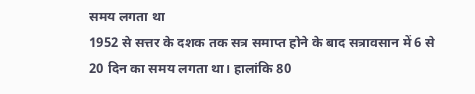समय लगता था
1952 से सत्तर के दशक तक सत्र समाप्त होने के बाद सत्रावसान में 6 से 20 दिन का समय लगता था। हालांकि 80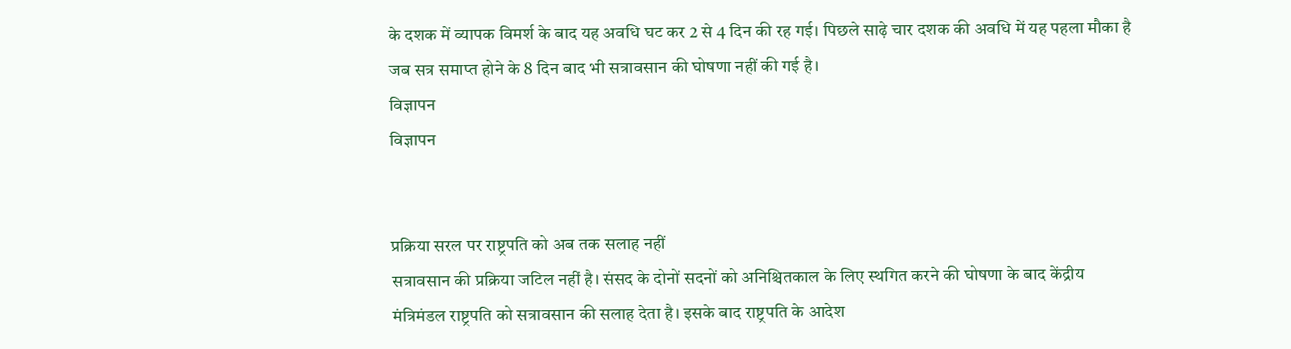के दशक में व्यापक विमर्श के बाद यह अवधि घट कर 2 से 4 दिन की रह गई। पिछले साढ़े चार दशक की अवधि में यह पहला मौका है जब सत्र समाप्त होने के 8 दिन बाद भी सत्रावसान की घोषणा नहीं की गई है।
विज्ञापन
विज्ञापन


प्रक्रिया सरल पर राष्ट्रपति को अब तक सलाह नहीं
सत्रावसान की प्रक्रिया जटिल नहीं है। संसद के दोनों सदनों को अनिश्चितकाल के लिए स्थगित करने की घोषणा के बाद केंद्रीय मंत्रिमंडल राष्ट्रपति को सत्रावसान की सलाह देता है। इसके बाद राष्ट्रपति के आदेश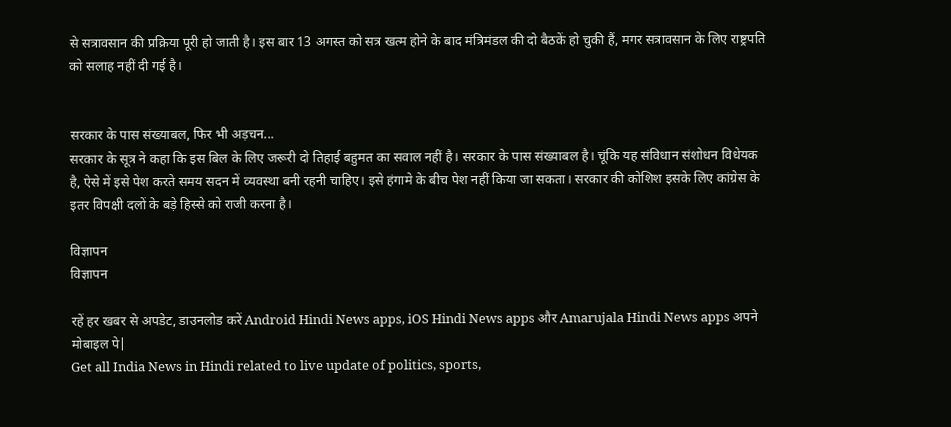से सत्रावसान की प्रक्रिया पूरी हो जाती है। इस बार 13 अगस्त को सत्र खत्म होने के बाद मंत्रिमंडल की दो बैठकें हो चुकी हैं, मगर सत्रावसान के लिए राष्ट्रपति को सलाह नहीं दी गई है।


सरकार के पास संख्याबल, फिर भी अड़चन...
सरकार के सूत्र ने कहा कि इस बिल के लिए जरूरी दो तिहाई बहुमत का सवाल नहीं है। सरकार के पास संख्याबल है। चूंकि यह संविधान संशोधन विधेयक है, ऐसे में इसे पेश करते समय सदन में व्यवस्था बनी रहनी चाहिए। इसे हंगामे के बीच पेश नहीं किया जा सकता। सरकार की कोशिश इसके लिए कांग्रेस के इतर विपक्षी दलों के बड़े हिस्से को राजी करना है।

विज्ञापन
विज्ञापन

रहें हर खबर से अपडेट, डाउनलोड करें Android Hindi News apps, iOS Hindi News apps और Amarujala Hindi News apps अपने मोबाइल पे|
Get all India News in Hindi related to live update of politics, sports,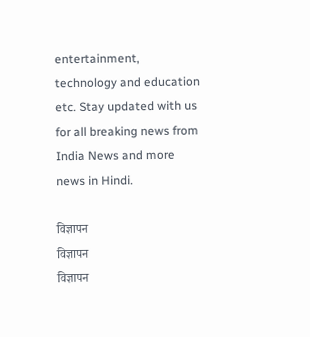entertainment, technology and education etc. Stay updated with us for all breaking news from India News and more news in Hindi.

विज्ञापन
विज्ञापन
विज्ञापन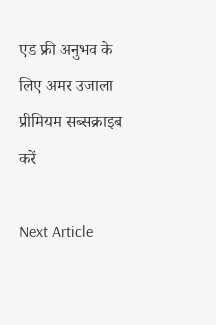एड फ्री अनुभव के लिए अमर उजाला प्रीमियम सब्सक्राइब करें

Next Article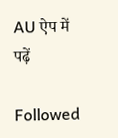AU ऐप में पढ़ें

Followed